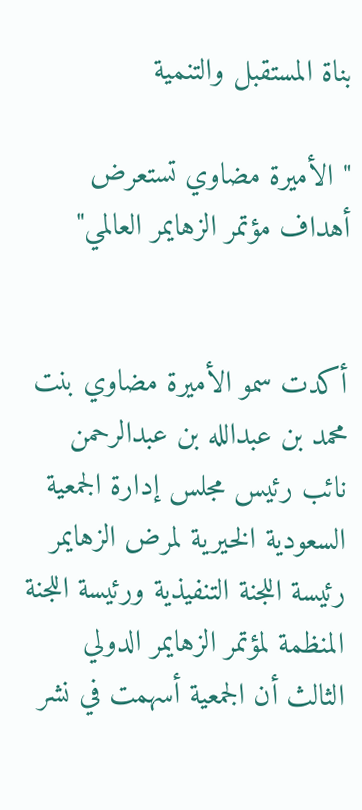بناة المستقبل والتنمية

" الأميرة مضاوي تستعرض أهداف مؤتمر الزهايمر العالمي"


أكدت سمو الأميرة مضاوي بنت محمد بن عبدالله بن عبدالرحمن نائب رئيس مجلس إدارة الجمعية السعودية الخيرية لمرض الزهايمر رئيسة اللجنة التنفيذية ورئيسة اللجنة المنظمة لمؤتمر الزهايمر الدولي الثالث أن الجمعية أسهمت في نشر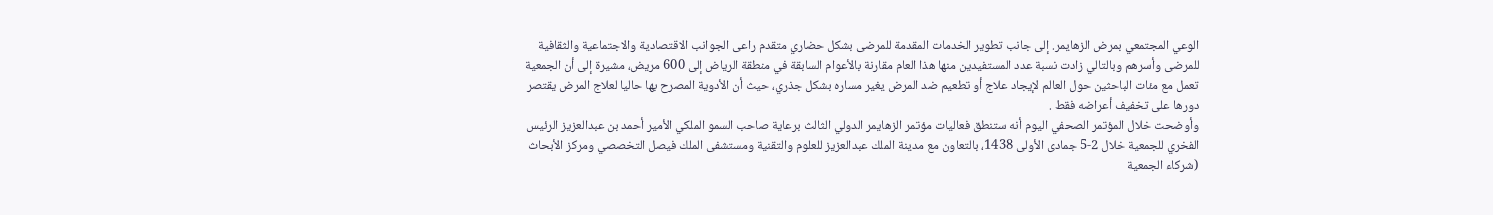الوعي المجتمعي بمرض الزهايمر. إلى جانب تطوير الخدمات المقدمة للمرضى بشكل حضاري متقدم راعى الجوانب الاقتصادية والاجتماعية والثقافية للمرضى وأسرهم وبالتالي زادت نسبة عدد المستفيدين منها هذا العام مقارنة بالأعوام السابقة في منطقة الرياض إلى 600 مريض، مشيرة إلى أن الجمعية تعمل مع مئات الباحثين حول العالم لإيجاد علاج أو تطعيم ضد المرض يغير مساره بشكل جذري، حيث أن الأدوية المصرح بها حاليا لعلاج المرض يقتصر دورها على تخفيف أعراضه فقط .
وأوضحت خلال المؤتمر الصحفي اليوم أنه ستنطق فعاليات مؤتمر الزهايمر الدولي الثالث برعاية صاحب السمو الملكي الأمير أحمد بن عبدالعزيز الرئيس الفخري للجمعية خلال 2-5 جمادى الأولى 1438، بالتعاون مع مدينة الملك عبدالعزيز للعلوم والتقنية ومستشفى الملك فيصل التخصصي ومركز الأبحاث (شركاء الجمعية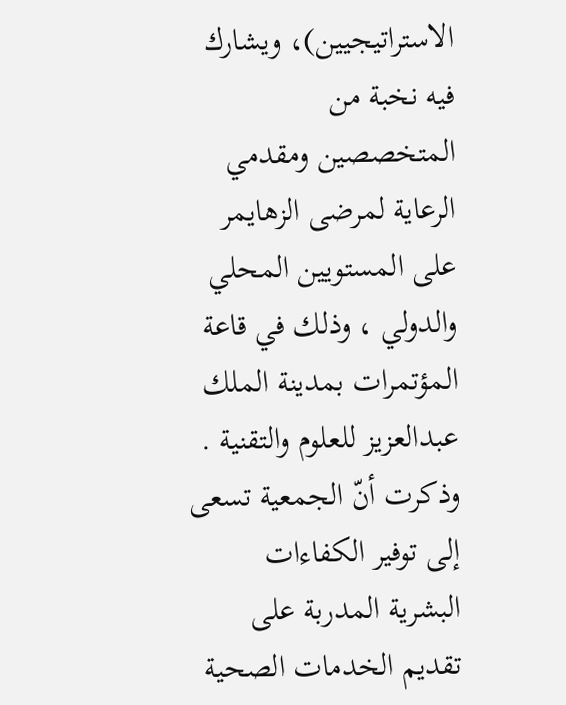الاستراتيجيين)، ويشارك فيه نخبة من المتخصصين ومقدمي الرعاية لمرضى الزهايمر على المستويين المحلي والدولي ، وذلك في قاعة المؤتمرات بمدينة الملك عبدالعزيز للعلوم والتقنية .
وذكرت أنّ الجمعية تسعى إلى توفير الكفاءات البشرية المدربة على تقديم الخدمات الصحية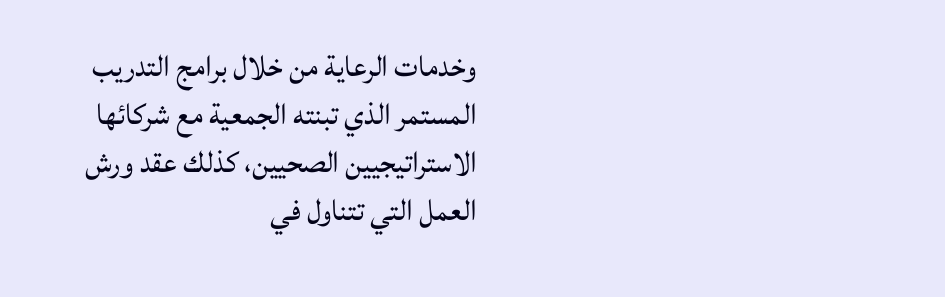وخدمات الرعاية من خلال برامج التدريب المستمر الذي تبنته الجمعية مع شركائها الاستراتيجيين الصحيين، كذلك عقد ورش العمل التي تتناول في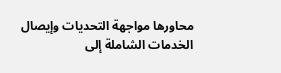محاورها مواجهة التحديات وإيصال الخدمات الشاملة إلى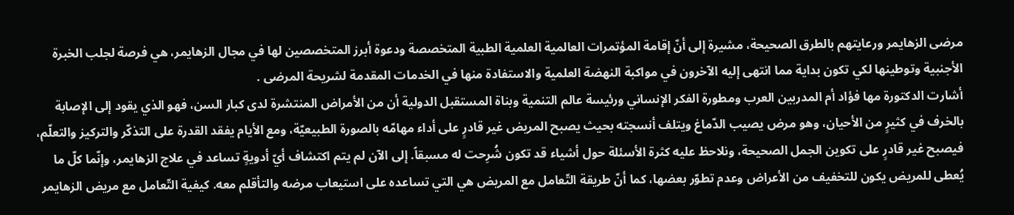مرضى الزهايمر ورعايتهم بالطرق الصحيحة، مشيرة إلى أنّ إقامة المؤتمرات العالمية العلمية الطبية المتخصصة ودعوة أبرز المتخصصين لها في مجال الزهايمر، هي فرصة لجلب الخبرة الأجنبية وتوطينها لكي تكون بداية مما انتهى إليه الآخرون في مواكبة النهضة العلمية والاستفادة منها في الخدمات المقدمة لشريحة المرضى .
أشارت الدكتورة مها فؤاد أم المدربين العرب ومطورة الفكر الإنساني ورئيسة عالم التنمية وبناة المستقبل الدولية أن من الأمراض المنتشرة لدى كبار السن، فهو الذي يقود إلى الإصابة بالخرف في كثيرٍ من الأحيان، وهو مرض يصيب الدّماغ ويتلف أنسجته بحيث يصبح المريض غير قادرٍ على أداء مهامّه بالصورة الطبيعيّة، ومع الأيام يفقد القدرة على التذكّر والتركيز والتعلّم، فيصبح غير قادرٍ على تكوين الجمل الصحيحة، ونلاحظ عليه كثرة الأسئلة حول أشياء قد تكون شُرِحت له مسبقاً. إلى الآن لم يتم اكتشاف أيّ أدويةٍ تساعد في علاج الزهايمر، وإنّما كلّ ما يُعطى للمريض يكون للتخفيف من الأعراض وعدم تطوّر بعضها، كما أنّ طريقة التّعامل مع المريض هي التي تساعده على استيعاب مرضه والتأقلم معه. كيفية التّعامل مع مريض الزهايمر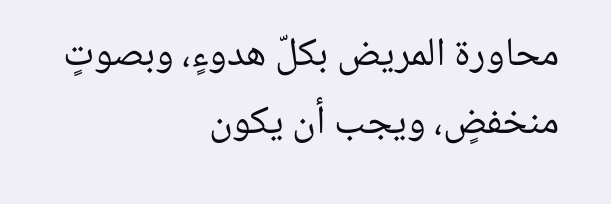محاورة المريض بكلّ هدوءٍ، وبصوتٍ منخفضٍ، ويجب أن يكون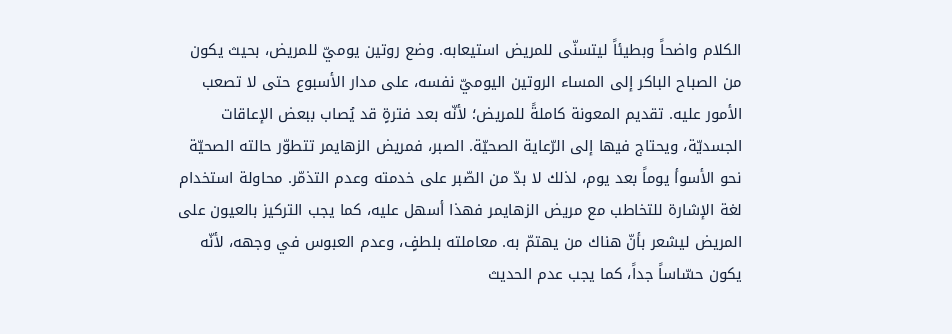الكلام واضحاً وبطيئاً ليتسنّى للمريض استيعابه. وضع روتين يوميّ للمريض، بحيث يكون من الصباح الباكر إلى المساء الروتين اليوميّ نفسه، على مدار الأسبوع حتى لا تصعب الأمور عليه. تقديم المعونة كاملةً للمريض؛ لأنّه بعد فترةٍ قد يُصاب ببعض الإعاقات الجسديّة، ويحتاج فيها إلى الرّعاية الصحيّة. الصبر، فمريض الزهايمر تتطوّر حالته الصحيّة نحو الأسوأ يوماً بعد يوم، لذلك لا بدّ من الصّبر على خدمته وعدم التذمّر. محاولة استخدام لغة الإشارة للتخاطب مع مريض الزهايمر فهذا أسهل عليه، كما يجب التركيز بالعيون على المريض ليشعر بأنّ هناك من يهتمّ به. معاملته بلطفٍ، وعدم العبوس في وجهه، لأنّه يكون حسّاساً جداً، كما يجب عدم الحديث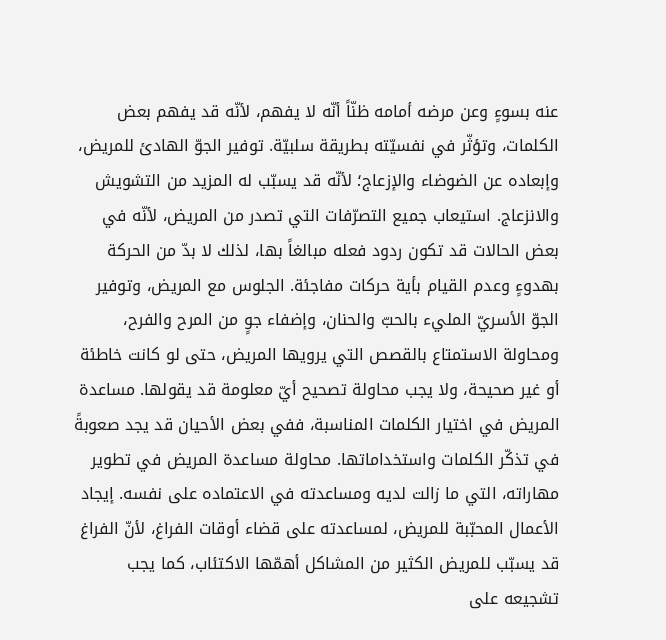عنه بسوءٍ وعن مرضه أمامه ظنّاً أنّه لا يفهم، لأنّه قد يفهم بعض الكلمات، وتؤثّر في نفسيّته بطريقة سلبيّة. توفير الجوّ الهادئ للمريض، وإبعاده عن الضوضاء والإزعاج؛ لأنّه قد يسبّب له المزيد من التشويش والانزعاج. استيعاب جميع التصرّفات التي تصدر من المريض، لأنّه في بعض الحالات قد تكون ردود فعله مبالغاً بها، لذلك لا بدّ من الحركة بهدوءٍ وعدم القيام بأية حركات مفاجئة. الجلوس مع المريض، وتوفير الجوّ الأسريّ المليء بالحبّ والحنان، وإضفاء جوٍ من المرح والفرح، ومحاولة الاستمتاع بالقصص التي يرويها المريض، حتى لو كانت خاطئة أو غير صحيحة، ولا يجب محاولة تصحيح أيّ معلومة قد يقولها. مساعدة المريض في اختيار الكلمات المناسبة، ففي بعض الأحيان قد يجد صعوبةً في تذكّر الكلمات واستخداماتها. محاولة مساعدة المريض في تطوير مهاراته، التي ما زالت لديه ومساعدته في الاعتماده على نفسه. إيجاد الأعمال المحبّبة للمريض، لمساعدته على قضاء أوقات الفراغ، لأنّ الفراغ قد يسبّب للمريض الكثير من المشاكل أهمّها الاكتئاب، كما يجب تشجيعه على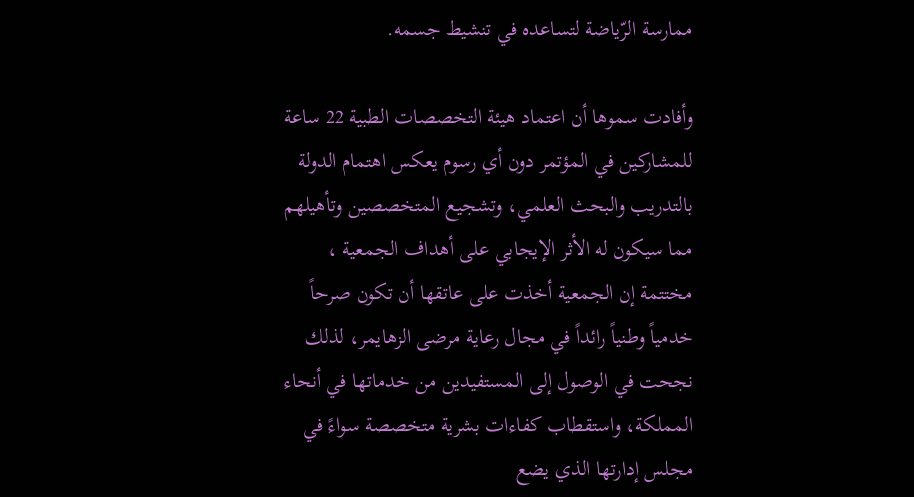ممارسة الرّياضة لتساعده في تنشيط جسمه.

وأفادت سموها أن اعتماد هيئة التخصصات الطبية 22 ساعة للمشاركين في المؤتمر دون أي رسوم يعكس اهتمام الدولة بالتدريب والبحث العلمي، وتشجيع المتخصصين وتأهيلهم مما سيكون له الأثر الإيجابي على أهداف الجمعية ، مختتمة إن الجمعية أخذت على عاتقها أن تكون صرحاً خدمياً وطنياً رائداً في مجال رعاية مرضى الزهايمر، لذلك نجحت في الوصول إلى المستفيدين من خدماتها في أنحاء المملكة، واستقطاب كفاءات بشرية متخصصة سواءً في مجلس إدارتها الذي يضع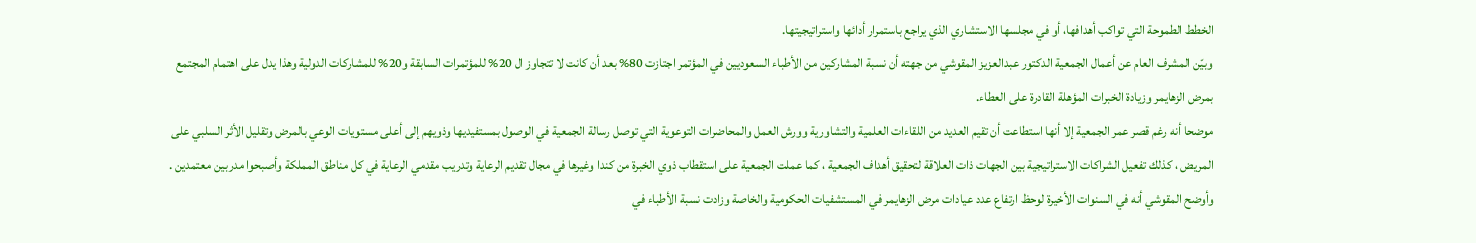الخطط الطموحة التي تواكب أهدافها، أو في مجلسها الاستشاري الذي يراجع باستمرار أدائها واستراتيجيتها.
وبيّن المشرف العام عن أعمال الجمعية الدكتور عبدالعزيز المقوشي من جهته أن نسبة المشاركين من الأطباء السعوديين في المؤتمر اجتازت 80% بعد أن كانت لا تتجاوز ال 20% للمؤتمرات السابقة و20% للمشاركات الدولية وهذا يدل على اهتمام المجتمع بمرض الزهايمر وزيادة الخبرات المؤهلة القادرة على العطاء.
موضحا أنه رغم قصر عمر الجمعية إلا أنها استطاعت أن تقيم العديد من اللقاءات العلمية والتشاورية وورش العمل والمحاضرات التوعوية التي توصل رسالة الجمعية في الوصول بمستفيديها وذويهم إلى أعلى مستويات الوعي بالمرض وتقليل الأثر السلبي على المريض ، كذلك تفعيل الشراكات الاستراتيجية بين الجهات ذات العلاقة لتحقيق أهداف الجمعية ، كما عملت الجمعية على استقطاب ذوي الخبرة من كندا وغيرها في مجال تقديم الرعاية وتدريب مقدمي الرعاية في كل مناطق المملكة وأصبحوا مدربين معتمدين .
وأوضح المقوشي أنه في السنوات الأخيرة لوحظ ارتفاع عدد عيادات مرض الزهايمر في المستشفيات الحكومية والخاصة وزادت نسبة الأطباء في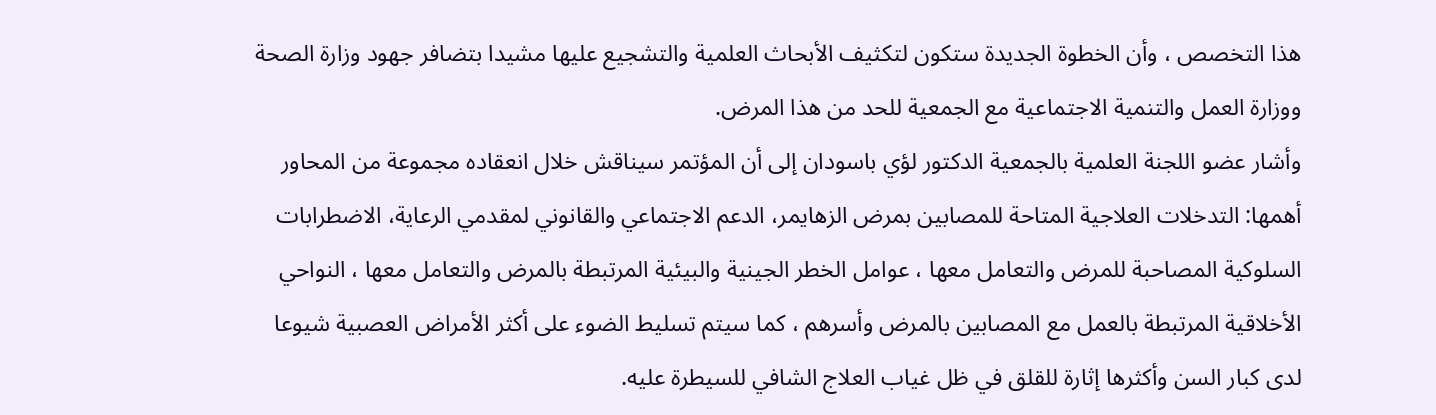هذا التخصص ، وأن الخطوة الجديدة ستكون لتكثيف الأبحاث العلمية والتشجيع عليها مشيدا بتضافر جهود وزارة الصحة ووزارة العمل والتنمية الاجتماعية مع الجمعية للحد من هذا المرض.
وأشار عضو اللجنة العلمية بالجمعية الدكتور لؤي باسودان إلى أن المؤتمر سيناقش خلال انعقاده مجموعة من المحاور أهمها: التدخلات العلاجية المتاحة للمصابين بمرض الزهايمر، الدعم الاجتماعي والقانوني لمقدمي الرعاية، الاضطرابات السلوكية المصاحبة للمرض والتعامل معها ، عوامل الخطر الجينية والبيئية المرتبطة بالمرض والتعامل معها ، النواحي الأخلاقية المرتبطة بالعمل مع المصابين بالمرض وأسرهم ، كما سيتم تسليط الضوء على أكثر الأمراض العصبية شيوعا لدى كبار السن وأكثرها إثارة للقلق في ظل غياب العلاج الشافي للسيطرة عليه.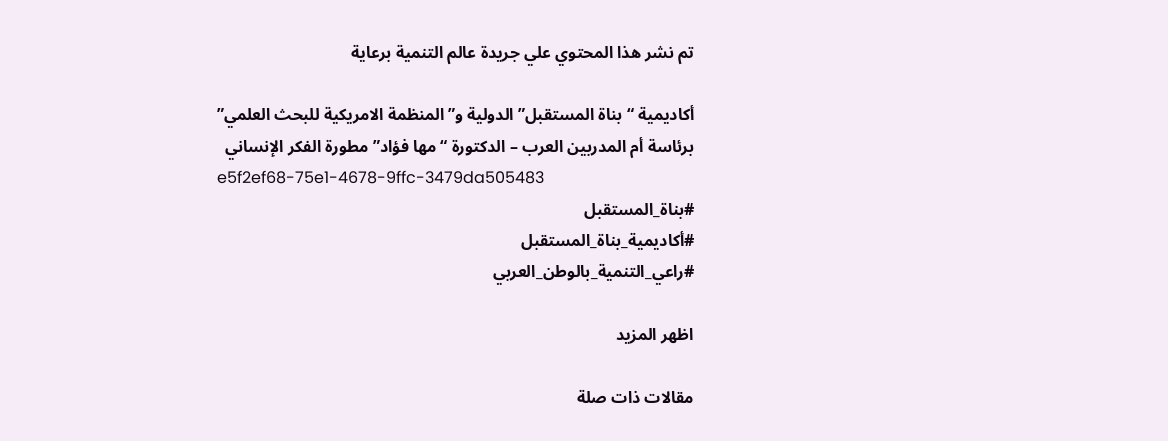تم نشر هذا المحتوي علي جريدة عالم التنمية برعاية

أكاديمية “بناة المستقبل” الدولية و” المنظمة الامريكية للبحث العلمي”
برئاسة أم المدربين العرب – الدكتورة “مها فؤاد” مطورة الفكر الإنساني
e5f2ef68-75e1-4678-9ffc-3479da505483
#بناة_المستقبل
#أكاديمية_بناة_المستقبل
#راعي_التنمية_بالوطن_العربي

اظهر المزيد

مقالات ذات صلة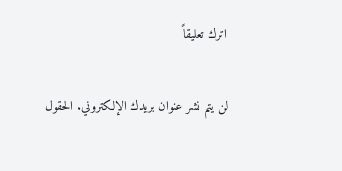اترك تعليقاً

لن يتم نشر عنوان بريدك الإلكتروني. الحقول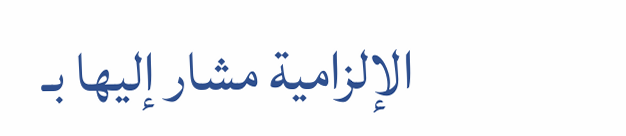الإلزامية مشار إليها بـ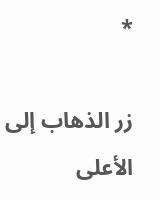*

زر الذهاب إلى الأعلى